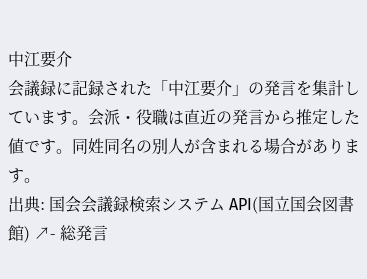中江要介
会議録に記録された「中江要介」の発言を集計しています。会派・役職は直近の発言から推定した値です。同姓同名の別人が含まれる場合があります。
出典: 国会会議録検索システム API(国立国会図書館) ↗- 総発言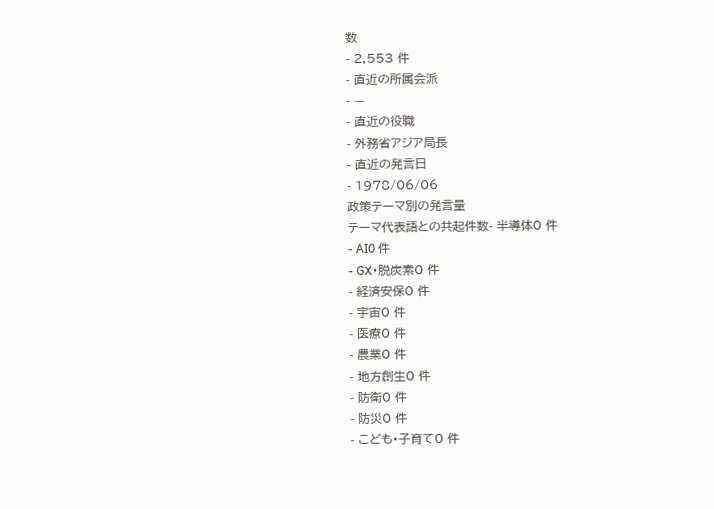数
- 2,553 件
- 直近の所属会派
- —
- 直近の役職
- 外務省アジア局長
- 直近の発言日
- 1978/06/06
政策テーマ別の発言量
テーマ代表語との共起件数- 半導体0 件
- AI0 件
- GX・脱炭素0 件
- 経済安保0 件
- 宇宙0 件
- 医療0 件
- 農業0 件
- 地方創生0 件
- 防衛0 件
- 防災0 件
- こども・子育て0 件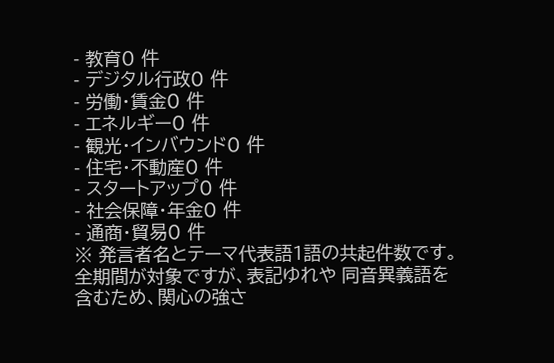- 教育0 件
- デジタル行政0 件
- 労働・賃金0 件
- エネルギー0 件
- 観光・インバウンド0 件
- 住宅・不動産0 件
- スタートアップ0 件
- 社会保障・年金0 件
- 通商・貿易0 件
※ 発言者名とテーマ代表語1語の共起件数です。全期間が対象ですが、表記ゆれや 同音異義語を含むため、関心の強さ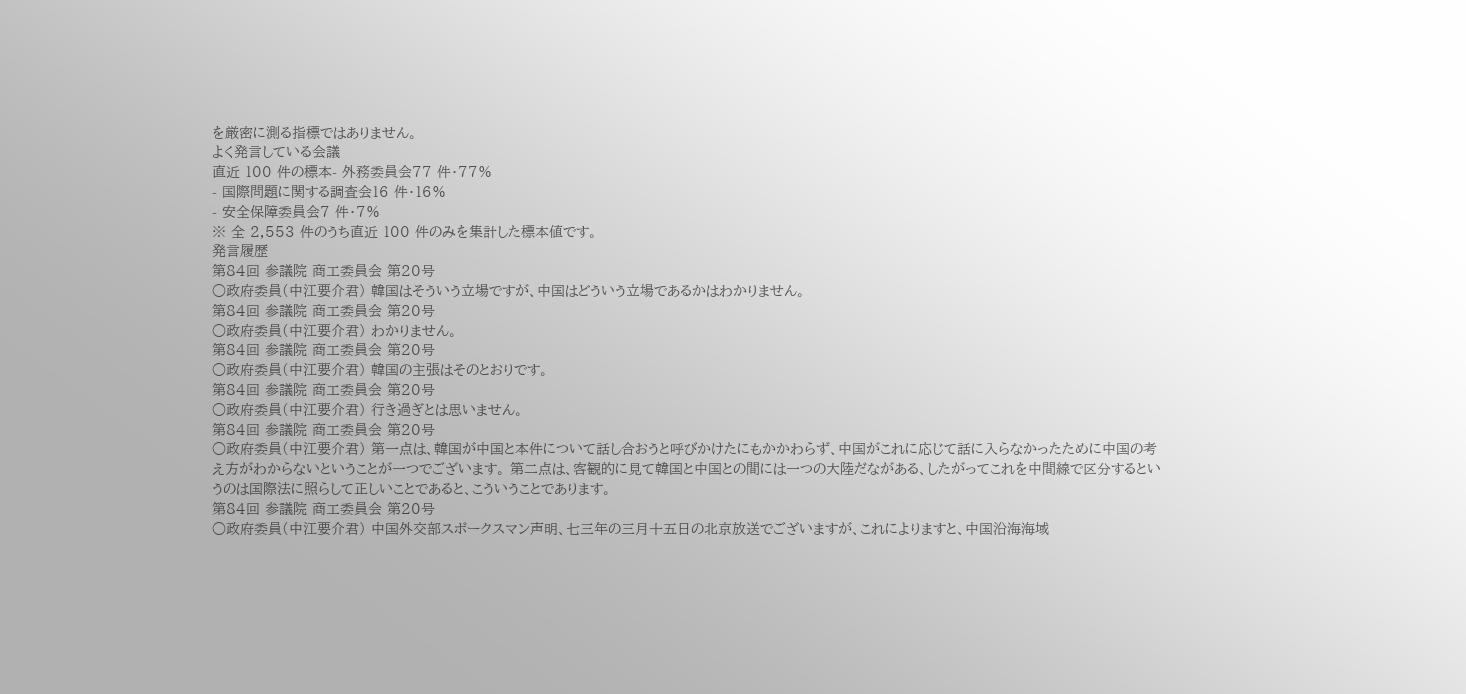を厳密に測る指標ではありません。
よく発言している会議
直近 100 件の標本- 外務委員会77 件・77%
- 国際問題に関する調査会16 件・16%
- 安全保障委員会7 件・7%
※ 全 2,553 件のうち直近 100 件のみを集計した標本値です。
発言履歴
第84回 参議院 商工委員会 第20号
○政府委員(中江要介君) 韓国はそういう立場ですが、中国はどういう立場であるかはわかりません。
第84回 参議院 商工委員会 第20号
○政府委員(中江要介君) わかりません。
第84回 参議院 商工委員会 第20号
○政府委員(中江要介君) 韓国の主張はそのとおりです。
第84回 参議院 商工委員会 第20号
○政府委員(中江要介君) 行き過ぎとは思いません。
第84回 参議院 商工委員会 第20号
○政府委員(中江要介君) 第一点は、韓国が中国と本件について話し合おうと呼びかけたにもかかわらず、中国がこれに応じて話に入らなかったために中国の考え方がわからないということが一つでございます。 第二点は、客観的に見て韓国と中国との間には一つの大陸だながある、したがってこれを中間線で区分するというのは国際法に照らして正しいことであると、こういうことであります。
第84回 参議院 商工委員会 第20号
○政府委員(中江要介君) 中国外交部スポークスマン声明、七三年の三月十五日の北京放送でございますが、これによりますと、中国沿海海域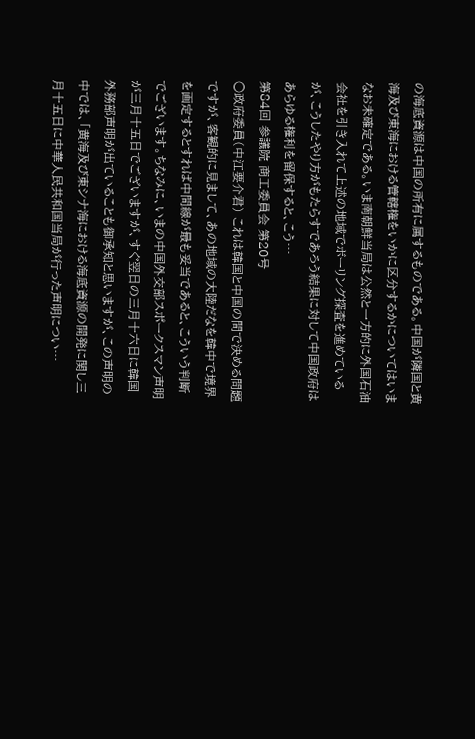の海底資源は中国の所有に属するものである。中国が隣国と黄海及び東海における管轄権をいかに区分するかについてはいまなお未確定である。いま南朝鮮当局は公然と一方的に外国石油会社を引き入れて上述の地域でボーリング探査を進めているが、こうしたやり方がもたらすであろう結果に対して中国政府はあらゆる権利を留保すると、こう…
第84回 参議院 商工委員会 第20号
○政府委員(中江要介君) これは韓国と中国の間で決める問題ですが、客観的に見まして、あの地域の大陸だなを韓中で境界を画定するとすれば中間線が最も妥当であると、こういう判断でございます。ちなみに、いまの中国外交部スポークスマン声明が三月十五日でございますが、すぐ翌日の三月十六日に韓国外務部声明が出ていることも御承知と思いますが、この声明の中では、「黄海及び東シナ海における海底資源の開発に関し三月十五日に中華人民共和国当局が行った声明につい…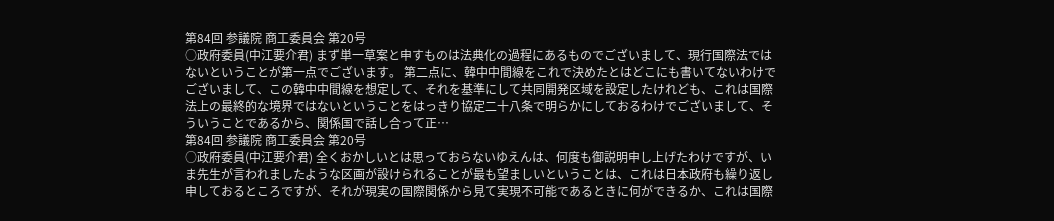第84回 参議院 商工委員会 第20号
○政府委員(中江要介君) まず単一草案と申すものは法典化の過程にあるものでございまして、現行国際法ではないということが第一点でございます。 第二点に、韓中中間線をこれで決めたとはどこにも書いてないわけでございまして、この韓中中間線を想定して、それを基準にして共同開発区域を設定したけれども、これは国際法上の最終的な境界ではないということをはっきり協定二十八条で明らかにしておるわけでございまして、そういうことであるから、関係国で話し合って正…
第84回 参議院 商工委員会 第20号
○政府委員(中江要介君) 全くおかしいとは思っておらないゆえんは、何度も御説明申し上げたわけですが、いま先生が言われましたような区画が設けられることが最も望ましいということは、これは日本政府も繰り返し申しておるところですが、それが現実の国際関係から見て実現不可能であるときに何ができるか、これは国際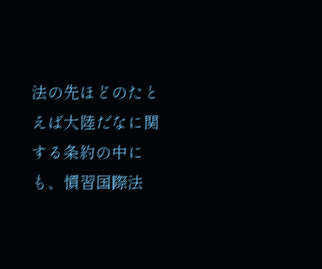法の先ほどのたとえば大陸だなに関する条約の中にも、慣習国際法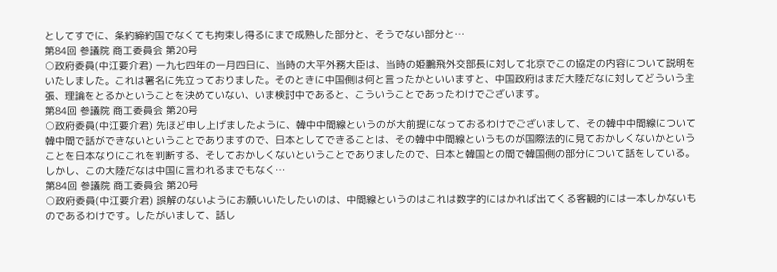としてすでに、条約締約国でなくても拘束し得るにまで成熟した部分と、そうでない部分と…
第84回 参議院 商工委員会 第20号
○政府委員(中江要介君) 一九七四年の一月四日に、当時の大平外務大臣は、当時の姫鵬飛外交部長に対して北京でこの協定の内容について説明をいたしました。これは署名に先立っておりました。そのときに中国側は何と言ったかといいますと、中国政府はまだ大陸だなに対してどういう主張、理論をとるかということを決めていない、いま検討中であると、こういうことであったわけでございます。
第84回 参議院 商工委員会 第20号
○政府委員(中江要介君) 先ほど申し上げましたように、韓中中間線というのが大前提になっておるわけでございまして、その韓中中間線について韓中間で話ができないということでありますので、日本としてできることは、その韓中中間線というものが国際法的に見ておかしくないかということを日本なりにこれを判断する、そしておかしくないということでありましたので、日本と韓国との間で韓国側の部分について話をしている。しかし、この大陸だなは中国に言われるまでもなく…
第84回 参議院 商工委員会 第20号
○政府委員(中江要介君) 誤解のないようにお願いいたしたいのは、中間線というのはこれは数字的にはかれば出てくる客観的には一本しかないものであるわけです。したがいまして、話し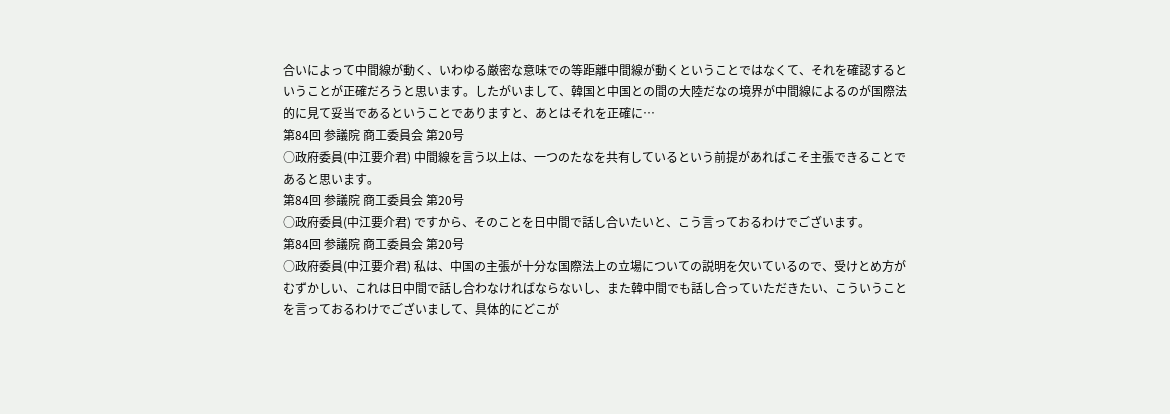合いによって中間線が動く、いわゆる厳密な意味での等距離中間線が動くということではなくて、それを確認するということが正確だろうと思います。したがいまして、韓国と中国との間の大陸だなの境界が中間線によるのが国際法的に見て妥当であるということでありますと、あとはそれを正確に…
第84回 参議院 商工委員会 第20号
○政府委員(中江要介君) 中間線を言う以上は、一つのたなを共有しているという前提があればこそ主張できることであると思います。
第84回 参議院 商工委員会 第20号
○政府委員(中江要介君) ですから、そのことを日中間で話し合いたいと、こう言っておるわけでございます。
第84回 参議院 商工委員会 第20号
○政府委員(中江要介君) 私は、中国の主張が十分な国際法上の立場についての説明を欠いているので、受けとめ方がむずかしい、これは日中間で話し合わなければならないし、また韓中間でも話し合っていただきたい、こういうことを言っておるわけでございまして、具体的にどこが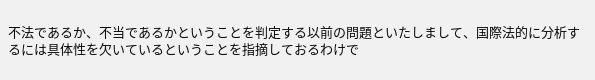不法であるか、不当であるかということを判定する以前の問題といたしまして、国際法的に分析するには具体性を欠いているということを指摘しておるわけで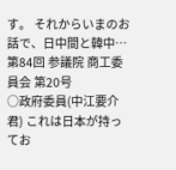す。 それからいまのお話で、日中間と韓中…
第84回 参議院 商工委員会 第20号
○政府委員(中江要介君) これは日本が持ってお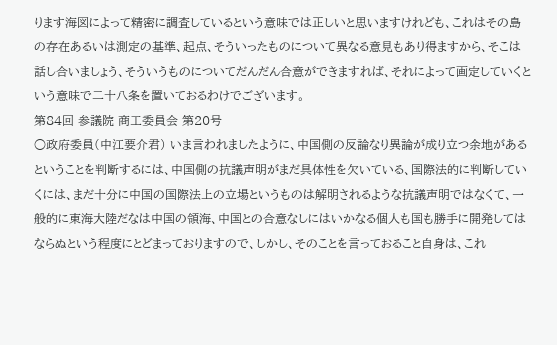ります海図によって精密に調査しているという意味では正しいと思いますけれども、これはその島の存在あるいは測定の基準、起点、そういったものについて異なる意見もあり得ますから、そこは話し合いましょう、そういうものについてだんだん合意ができますれば、それによって画定していくという意味で二十八条を置いておるわけでございます。
第84回 参議院 商工委員会 第20号
○政府委員(中江要介君) いま言われましたように、中国側の反論なり異論が成り立つ余地があるということを判断するには、中国側の抗議声明がまだ具体性を欠いている、国際法的に判断していくには、まだ十分に中国の国際法上の立場というものは解明されるような抗議声明ではなくて、一般的に東海大陸だなは中国の領海、中国との合意なしにはいかなる個人も国も勝手に開発してはならぬという程度にとどまっておりますので、しかし、そのことを言っておること自身は、これ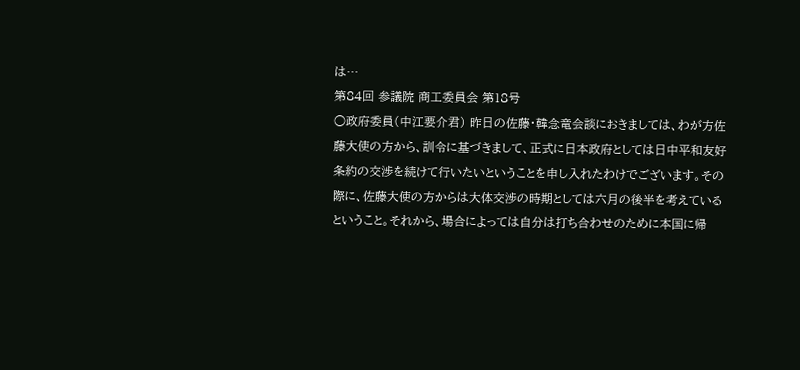は…
第84回 参議院 商工委員会 第18号
○政府委員(中江要介君) 昨日の佐藤・韓念竜会談におきましては、わが方佐藤大使の方から、訓令に基づきまして、正式に日本政府としては日中平和友好条約の交渉を続けて行いたいということを申し入れたわけでございます。その際に、佐藤大使の方からは大体交渉の時期としては六月の後半を考えているということ。それから、場合によっては自分は打ち合わせのために本国に帰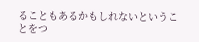ることもあるかもしれないということをつ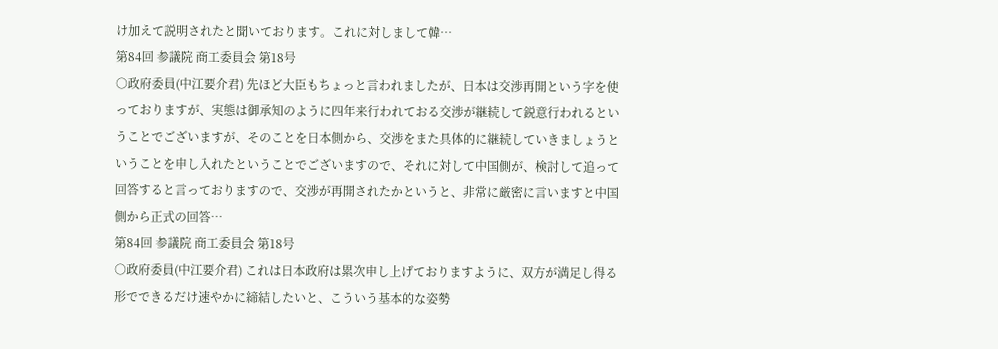け加えて説明されたと聞いております。これに対しまして韓…
第84回 参議院 商工委員会 第18号
○政府委員(中江要介君) 先ほど大臣もちょっと言われましたが、日本は交渉再開という字を使っておりますが、実態は御承知のように四年来行われておる交渉が継続して鋭意行われるということでございますが、そのことを日本側から、交渉をまた具体的に継続していきましょうということを申し入れたということでございますので、それに対して中国側が、検討して追って回答すると言っておりますので、交渉が再開されたかというと、非常に厳密に言いますと中国側から正式の回答…
第84回 参議院 商工委員会 第18号
○政府委員(中江要介君) これは日本政府は累次申し上げておりますように、双方が満足し得る形でできるだけ速やかに締結したいと、こういう基本的な姿勢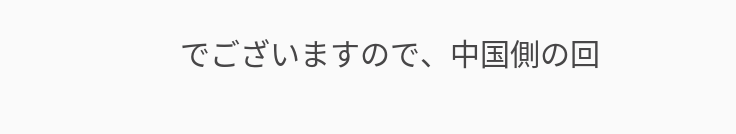でございますので、中国側の回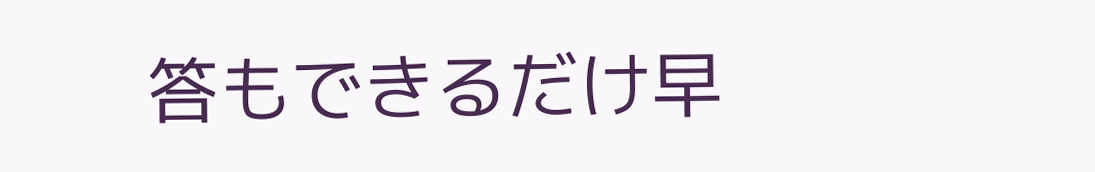答もできるだけ早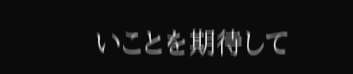いことを期待して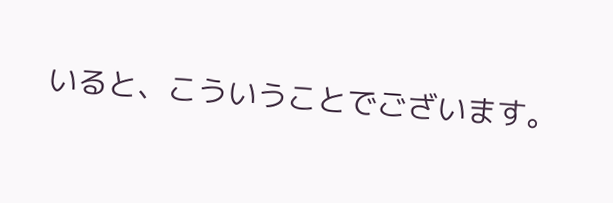いると、こういうことでございます。